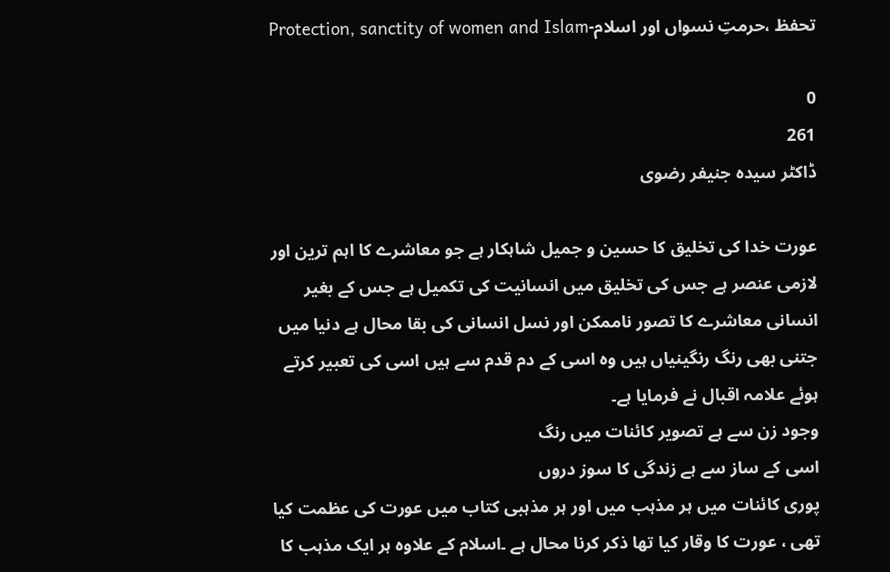تحفظ ،حرمتِ نسواں اور اسلام-Protection, sanctity of women and Islam

0
261
ڈاکٹر سیدہ جنیفر رضوی

عورت خدا کی تخلیق کا حسین و جمیل شاہکار ہے جو معاشرے کا اہم ترین اور لازمی عنصر ہے جس کی تخلیق میں انسانیت کی تکمیل ہے جس کے بغیر انسانی معاشرے کا تصور ناممکن اور نسل انسانی کی بقا محال ہے دنیا میں جتنی بھی رنگ رنگینیاں ہیں وہ اسی کے دم قدم سے ہیں اسی کی تعبیر کرتے ہوئے علامہ اقبال نے فرمایا ہے۔
وجود زن سے ہے تصویر کائنات میں رنگ
اسی کے ساز سے ہے زندگی کا سوز دروں
پوری کائنات میں ہر مذہب میں اور ہر مذہبی کتاب میں عورت کی عظمت کیا تھی ، عورت کا وقار کیا تھا ذکر کرنا محال ہے ۔اسلام کے علاوہ ہر ایک مذہب کا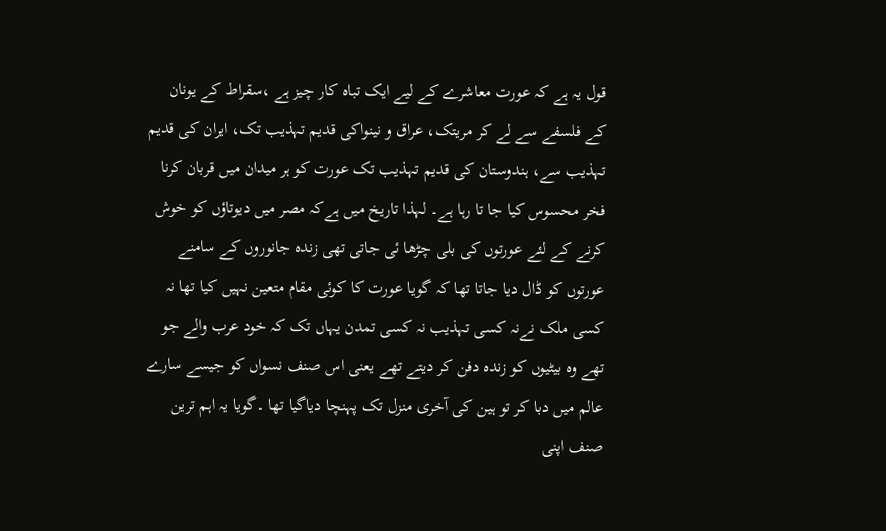قول یہ ہے کہ عورت معاشرے کے لیے ایک تباہ کار چیز ہے ،سقراط کے یونان کے فلسفے سے لے کر مریتک، عراق و نینواکی قدیم تہذیب تک، ایران کی قدیم تہذیب سے، ہندوستان کی قدیم تہذیب تک عورت کو ہر میدان میں قربان کرنا فخر محسوس کیا جا تا رہا ہے۔ لہذا تاریخ میں ہےکہ مصر میں دیوتاؤں کو خوش کرنے کے لئے عورتوں کی بلی چڑھا ئی جاتی تھی زندہ جانوروں کے سامنے عورتوں کو ڈال دیا جاتا تھا کہ گویا عورت کا کوئی مقام متعین نہیں کیا تھا نہ کسی ملک نےنہ کسی تہذیب نہ کسی تمدن یہاں تک کہ خود عرب والے جو تھے وہ بیٹیوں کو زندہ دفن کر دیتے تھے یعنی اس صنف نسواں کو جیسے سارے عالم میں دبا کر تو ہین کی آخری منزل تک پہنچا دیاگیا تھا ۔گویا یہ اہم ترین صنف اپنی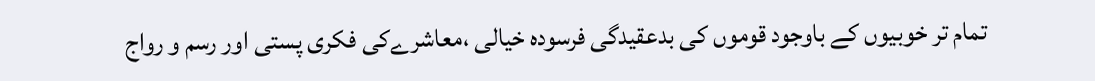تمام تر خوبیوں کے باوجود قوموں کی بدعقیدگی فرسودہ خیالی ،معاشرےکی فکری پستی اور رسم و رواج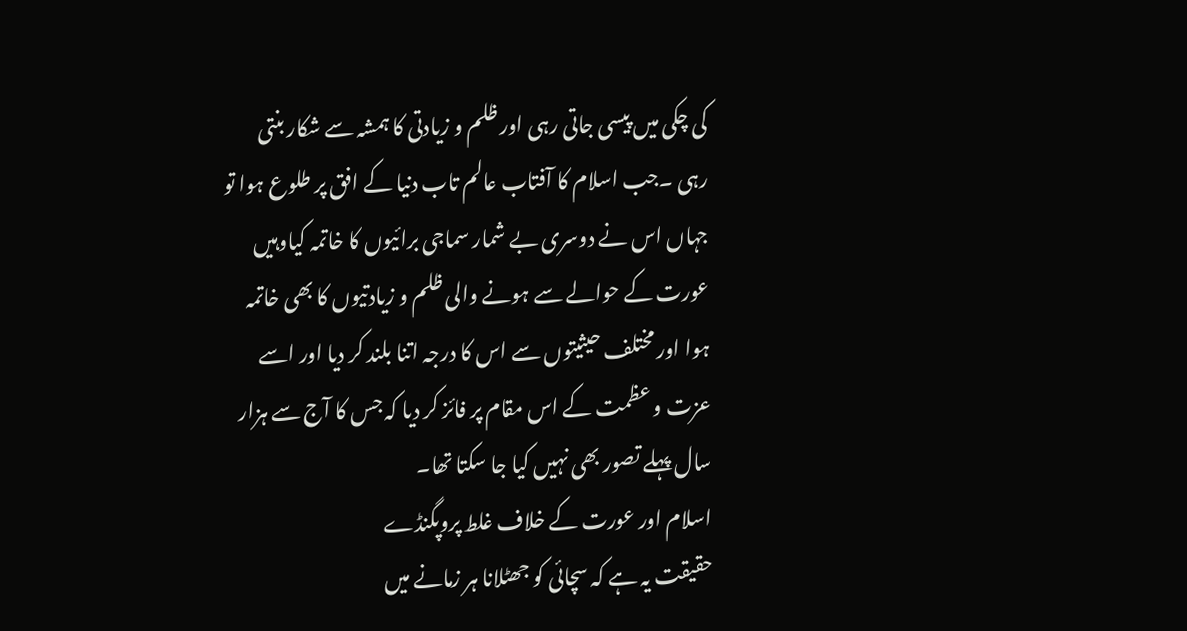کی چکی میں پیسی جاتی رہی اور ظلم و زیادتی کا ہمشہ سے شکار بنتی رہی ۔جب اسلام کا آفتاب عالم تاب دنیا کے افق پر طلوع ہوا تو جہاں اس نے دوسری بے شمار سماجی برائیوں کا خاتمہ کیاوہیں عورت کے حوالے سے ہونے والی ظلم و زیادتیوں کا بھی خاتمہ ہوا اور مختلف حیثیتوں سے اس کا درجہ اتنا بلند کر دیا اور اسے عزت و عظمت کے اس مقام پر فائز کر دیا کہ جس کا آج سے ہزار سال پہلے تصور بھی نہیں کیا جا سکتا تھا۔
اسلام اور عورت کے خلاف غلط پروپگنڈے
حقیقت یہ ہے کہ سچائی کو جھٹلانا ہر زمانے میں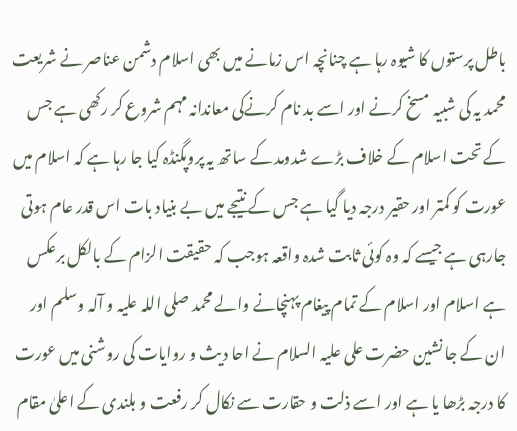باطل پرستوں کا شیوہ رہا ہے چنانچہ اس زمانے میں بھی اسلام دشمن عناصر نے شریعت محمد یہ کی شبیہ مسخ کرنے اور اسے بد نام کرنےکی معاندانہ مہم شروع کر رکھی ہے جس کے تحت اسلام کے خلاف بڑے شدومد کے ساتھ یہ پروپگنڈہ کیا جا رہا ہے کہ اسلام میں عورت کو کمتر اور حقیر درجہ دیا گیا ہے جس کے نتیجے میں بے بنیاد بات اس قدر عام ہوتی جارہی ہے جیسے کہ وہ کوئی ثابت شدہ واقعہ ہوجب کہ حقیقت الزام کے بالکل برعکس ہے اسلام اور اسلام کے تمام پیغام پہنچانے والے محمد صلی اللہ علیہ و آلہ وسلم اور ان کے جا نشین حضرت علی علیہ السلام نے احا دیث و روایات کی روشنی میں عورت کا درجہ بڑھا یا ہے اور اسے ذلت و حقارت سے نکال کر رفعت و بلندی کے اعلیٰ مقام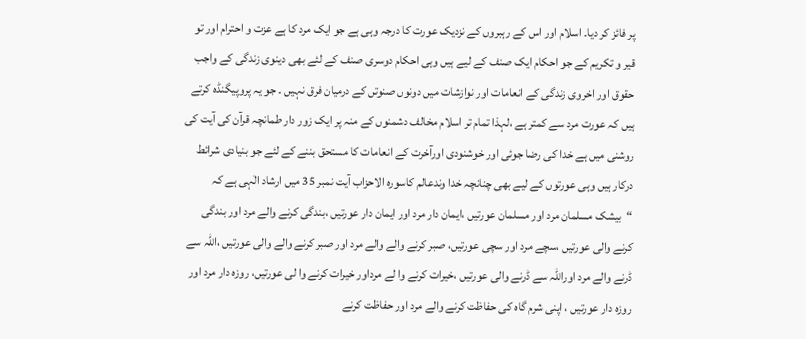پر فائز کر دیا۔ اسلام اور اس کے رہبروں کے نزدیک عورت کا درجہ وہی ہے جو ایک مرد کا ہے عزت و احترام اور تو قیر و تکریم کے جو احکام ایک صنف کے لیے ہیں وہی احکام دوسری صنف کے لئے بھی دینوی زندگی کے واجب حقوق اور اخروی زندگی کے انعامات اور نوازشات میں دونوں صنوتں کے درمیان فرق نہیں ۔ جو یہ پروپیگنڈہ کرتے ہیں کہ عورت مرد سے کمتر ہے ،لہذا تمام تر اسلام مخالف دشمنوں کے منہ پر ایک زور دار طمانچہ قرآن کی آیت کی روشنی میں ہے خدا کی رضا جوئی اور خوشنودی اورآخرت کے انعامات کا مستحق بننے کے لئے جو بنیادی شرائط درکار ہیں وہی عورتوں کے لیے بھی چنانچہ خدا وندعالم کاسورہ الاحزاب آیت نمبر 35 میں ارشاد الٰہی ہے کہ
“بیشک مسلمان مرد اور مسلمان عورتیں ،ایمان دار مرد اور ایمان دار عورتیں ،بندگی کرنے والے مرد اور بندگی کرنے والی عورتیں ،سچے مرد اور سچی عورتیں، صبر کرنے والے والے مرد اور صبر کرنے والے والی عورتیں ،اللہ سے ڈرنے والے مرد اوراللہ سے ڈرنے والی عورتیں ،خیرات کرنے وا لے مرداور خیرات کرنے وا لی عورتیں، روزہ دار مرد اور روزہ دار عورتیں ، اپنی شرم گاہ کی حفاظت کرنے والے مرد اور حفاظت کرنے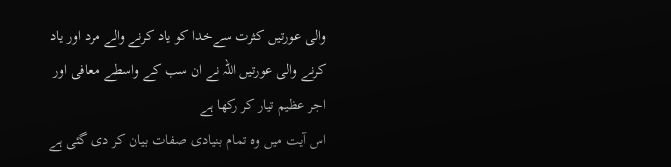والی عورتیں کثرت سےخدا کو یاد کرنے والے مرد اور یاد کرنے والی عورتیں اللہ نے ان سب کے واسطے معافی اور اجر عظیم تیار کر رکھا ہے
اس آیت میں وہ تمام بنیادی صفات بیان کر دی گئی ہے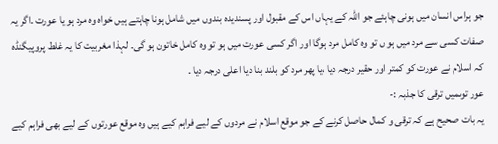جو ہراس انسان میں ہونی چاہئے جو اللہ کے یہاں اس کے مقبول اور پسندیدہ بندوں میں شامل ہونا چاہتے ہیں خواہ وہ مرد ہو یا عورت ۔اگر یہ صفات کسی سے مرد میں ہو ں تو وہ کامل مرد ہوگا اور اگر کسی عورت میں ہو تو وہ کامل خاتون ہو گی۔ لہذا مغربیت کا یہ غلط پروپیگنڈہ کہ اسلام نے عورت کو کمتر اور حقیر درجہ دیا ،یا پھر مرد کو بلند بنا دیا اعلی درجہ دیا ۔
عور توںمیں ترقی کا جذبہ :-
یہ بات صحیح ہے کہ ترقی و کمال حاصل کرنے کے جو موقع اسلام نے مردوں کے لیے فراہم کیے ہیں وہ موقع عورتوں کے لیے بھی فراہم کیے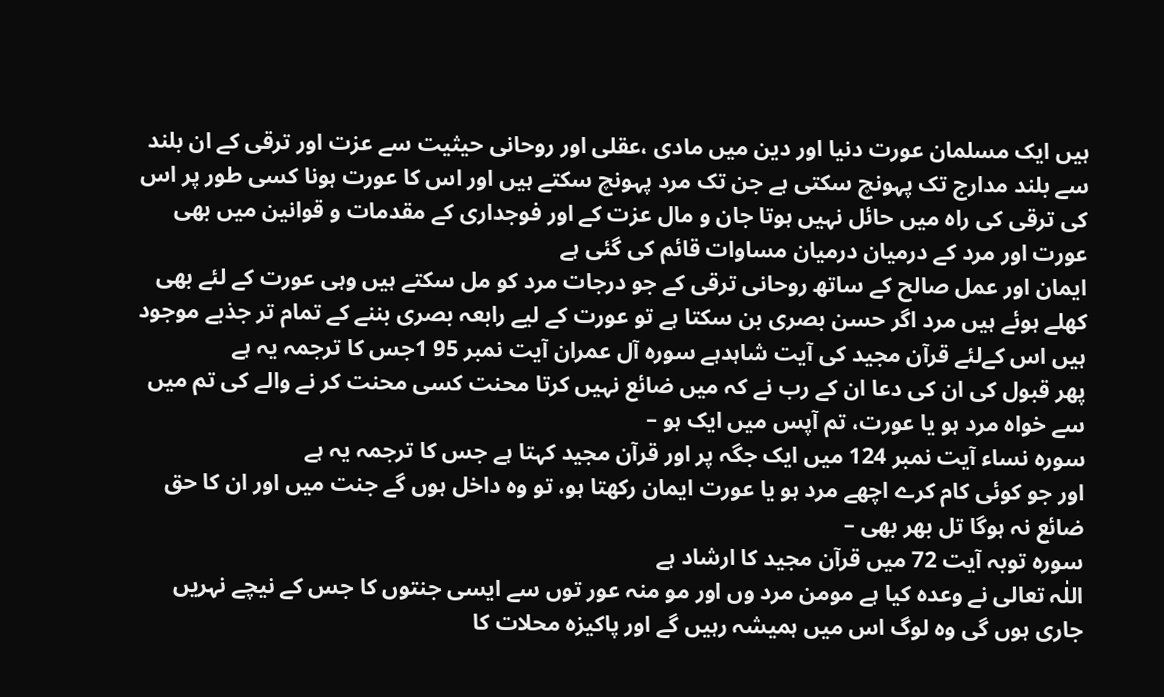ہیں ایک مسلمان عورت دنیا اور دین میں مادی ،عقلی اور روحانی حیثیت سے عزت اور ترقی کے ان بلند سے بلند مدارج تک پہونچ سکتی ہے جن تک مرد پہونچ سکتے ہیں اور اس کا عورت ہونا کسی طور پر اس کی ترقی کی راہ میں حائل نہیں ہوتا جان و مال عزت کے اور فوجداری کے مقدمات و قوانین میں بھی عورت اور مرد کے درمیان درمیان مساوات قائم کی گئی ہے
ایمان اور عمل صالح کے ساتھ روحانی ترقی کے جو درجات مرد کو مل سکتے ہیں وہی عورت کے لئے بھی کھلے ہوئے ہیں مرد اگر حسن بصری بن سکتا ہے تو عورت کے لیے رابعہ بصری بننے کے تمام تر جذبے موجود ہیں اس کےلئے قرآن مجید کی آیت شاہدہے سورہ آل عمران آیت نمبر 95 1جس کا ترجمہ یہ ہے
پھر قبول کی ان کی دعا ان کے رب نے کہ میں ضائع نہیں کرتا محنت کسی محنت کر نے والے کی تم میں سے خواہ مرد ہو یا عورت، تم آپس میں ایک ہو –
سورہ نساء آیت نمبر 124 میں ایک جگہ پر اور قرآن مجید کہتا ہے جس کا ترجمہ یہ ہے
اور جو کوئی کام کرے اچھے مرد ہو یا عورت ایمان رکھتا ہو، تو وہ داخل ہوں گے جنت میں اور ان کا حق ضائع نہ ہوگا تل بھر بھی –
سورہ توبہ آیت 72 میں قرآن مجید کا ارشاد ہے
اللٰہ تعالی نے وعدہ کیا ہے مومن مرد وں اور مو منہ عور توں سے ایسی جنتوں کا جس کے نیچے نہریں جاری ہوں گی وہ لوگ اس میں ہمیشہ رہیں گے اور پاکیزہ محلات کا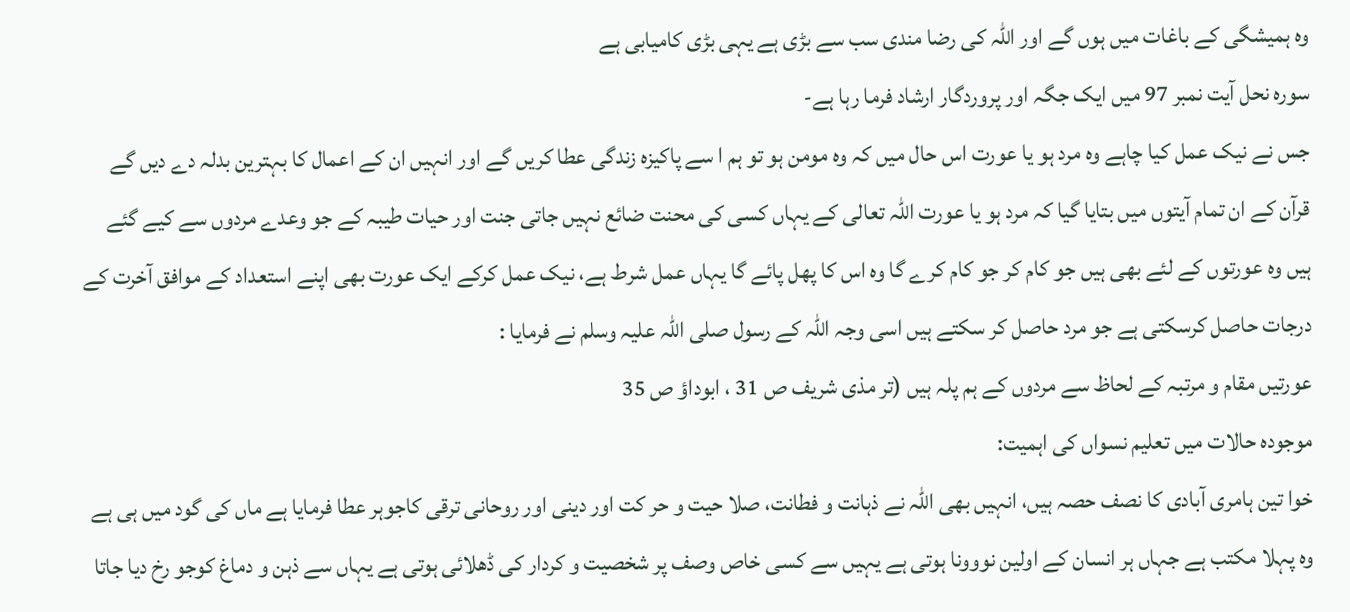وہ ہمیشگی کے باغات میں ہوں گے اور اللہ کی رضا مندی سب سے بڑی ہے یہی بڑی کامیابی ہے
سورہ نحل آیت نمبر 97 میں ایک جگہ اور پروردگار ارشاد فرما رہا ہے-
جس نے نیک عمل کیا چاہے وہ مرد ہو یا عورت اس حال میں کہ وہ مومن ہو تو ہم ا سے پاکیزہ زندگی عطا کریں گے اور انہیں ان کے اعمال کا بہترین بدلہ دے دیں گے
قرآن کے ان تمام آیتوں میں بتایا گیا کہ مرد ہو یا عورت اللہ تعالی کے یہاں کسی کی محنت ضائع نہیں جاتی جنت اور حیات طیبہ کے جو وعدے مردوں سے کیے گئے ہیں وہ عورتوں کے لئے بھی ہیں جو کام کر جو کام کرے گا وہ اس کا پھل پائے گا یہاں عمل شرط ہے، نیک عمل کرکے ایک عورت بھی اپنے استعداد کے موافق آخرت کے درجات حاصل کرسکتی ہے جو مرد حاصل کر سکتے ہیں اسی وجہ اللہ کے رسول صلی اللہ علیہ وسلم نے فرمایا :
عورتیں مقام و مرتبہ کے لحاظ سے مردوں کے ہم پلہ ہیں (تر مذی شریف ص 31 ، ابوداؤ ص 35
موجودہ حالات میں تعلیم نسواں کی اہمیت:
خوا تین ہامری آبادی کا نصف حصہ ہیں، انہیں بھی اللہ نے ذہانت و فطانت، صلا حیت و حر کت اور دینی اور روحانی ترقی کاجوہر عطا فرمایا ہے ماں کی گود میں ہی ہے وہ پہلا مکتب ہے جہاں ہر انسان کے اولین نووونا ہوتی ہے یہیں سے کسی خاص وصف پر شخصیت و کردار کی ڈھلائی ہوتی ہے یہاں سے ذہن و دماغ کوجو رخ دیا جاتا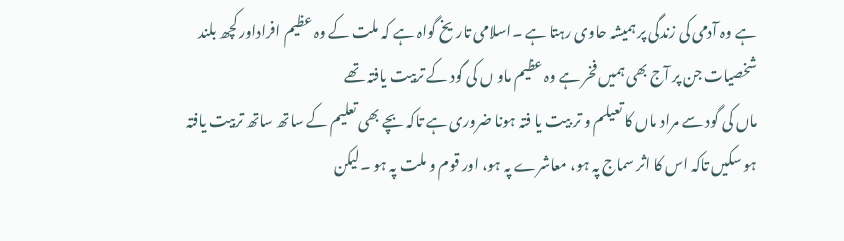ہے وہ آدمی کی زندگی پر ہمیشہ حاوی رہتا ہے ۔اسلامی تاریخ گواہ ہے کہ ملت کے وہ عظیم افراداور کچھ بلند شخصیات جن پر آج بھی ہمیں فخر ہے وہ عظیم ماو ں کی گود کے تربیت یافتہ تھے
ماں کی گود سے مراد ماں کا تعیلم و تر بیت یا فتہ ہونا ضروری ہے تاکہ بچے بھی تعلیم کے ساتھ ساتھ تربیت یافتہ ہو سکیں تاکہ اس کا اثر سماج پہ ہو، معاشرے پہ ہو، اور قوم و ملت پہ ہو ۔لیکن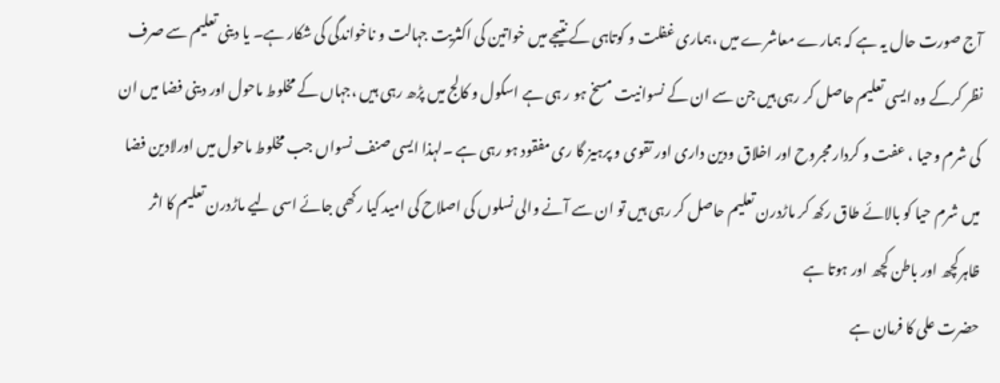آج صورت حال یہ ہے کہ ہمارے معاشرے میں ،ہماری غفلت و کوتاہی کے نتیجے میں خواتین کی اکثریت جہالت و ناخواندگی کی شکار ہے۔ یا دینی تعلیم سے صرف نظر کرکے وہ ایسی تعلیم حاصل کر رہی ہیں جن سے ان کے نسوانیت مسخ ہو ر ہی ہے اسکول و کالج میں پڑھ رہی ہیں ،جہاں کے مخلوط ماحول اور دینی فضا میں ان کی شرم وحیا ، عفت و کردار مجروح اور اخلاق ودین داری اور تقوی و پرہیز گا ری مفقود ہو رہی ہے ۔لہذا ایسی صنف نسواں جب مخلوط ماحول میں اورلادین فضا میں شرم حیا کو بالائے طاق رکھ کر ماڑدرن تعلیم حاصل کر رہی ہیں تو ان سے آنے والی نسلوں کی اصلاح کی امید کیا رکھی جائے اسی لیے ماڑدرن تعلیم کا اثر ظاہرکچھ اور باطن کچھ اور ہوتا ہے
حضرت علی کا فرمان ہے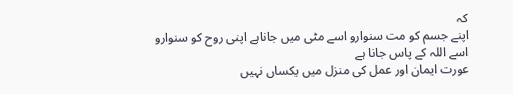کہ
اپنے جسم کو مت سنوارو اسے مٹی میں جاناہے اپنی روح کو سنوارو اسے اللہ کے پاس جانا ہے
عورت ایمان اور عمل کی منزل میں یکساں نہیں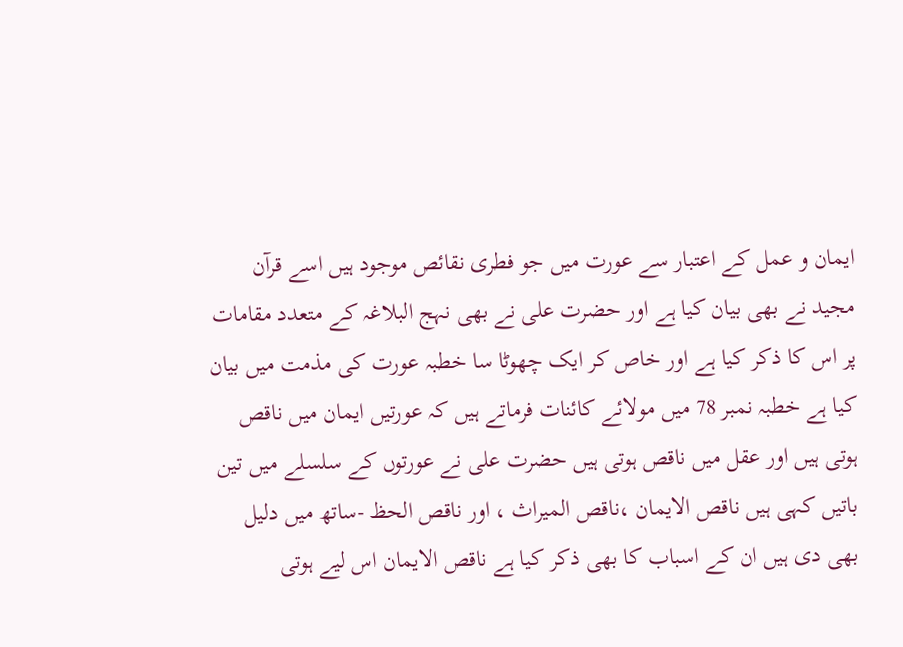ایمان و عمل کے اعتبار سے عورت میں جو فطری نقائص موجود ہیں اسے قرآن مجید نے بھی بیان کیا ہے اور حضرت علی نے بھی نہج البلاغہ کے متعدد مقامات پر اس کا ذکر کیا ہے اور خاص کر ایک چھوٹا سا خطبہ عورت کی مذمت میں بیان کیا ہے خطبہ نمبر 78 میں مولائے کائنات فرماتے ہیں کہ عورتیں ایمان میں ناقص ہوتی ہیں اور عقل میں ناقص ہوتی ہیں حضرت علی نے عورتوں کے سلسلے میں تین باتیں کہی ہیں ناقص الایمان ،ناقص المیراث ، اور ناقص الحظ -ساتھ میں دلیل بھی دی ہیں ان کے اسباب کا بھی ذکر کیا ہے ناقص الایمان اس لیے ہوتی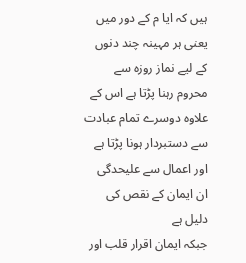ہیں کہ ایا م کے دور میں یعنی ہر مہینہ چند دنوں کے لیے نماز روزہ سے محروم رہنا پڑتا ہے اس کے علاوہ دوسرے تمام عبادت سے دستبردار ہونا پڑتا ہے اور اعمال سے علیحدگی ان ایمان کے نقص کی دلیل ہے
جبکہ ایمان اقرار قلب اور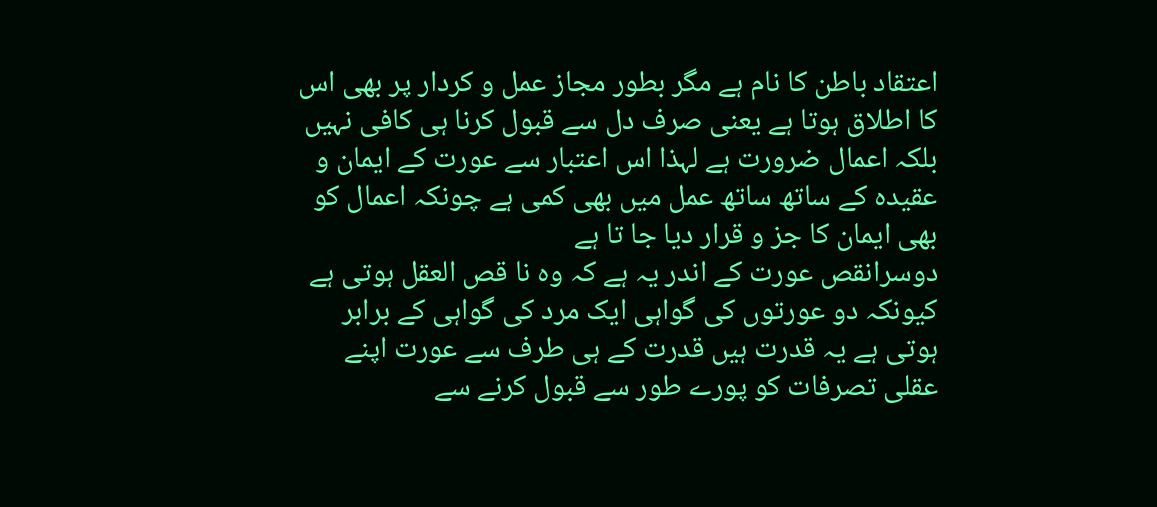اعتقاد باطن کا نام ہے مگر بطور مجاز عمل و کردار پر بھی اس کا اطلاق ہوتا ہے یعنی صرف دل سے قبول کرنا ہی کافی نہیں بلکہ اعمال ضرورت ہے لہذا اس اعتبار سے عورت کے ایمان و عقیدہ کے ساتھ ساتھ عمل میں بھی کمی ہے چونکہ اعمال کو بھی ایمان کا جز و قرار دیا جا تا ہے
دوسرانقص عورت کے اندر یہ ہے کہ وہ نا قص العقل ہوتی ہے کیونکہ دو عورتوں کی گواہی ایک مرد کی گواہی کے برابر ہوتی ہے یہ قدرت ہیں قدرت کے ہی طرف سے عورت اپنے عقلی تصرفات کو پورے طور سے قبول کرنے سے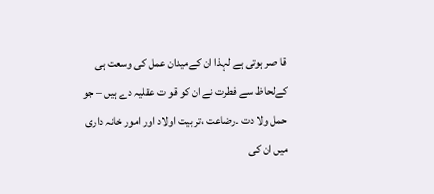قا صر ہوتی ہے لہذا ان کےمیدان عمل کی وسعت ہی کےلحاظ سے فطرت نے ان کو قو ت عقلیہ دے ہیں – جو حمل ولا دت ۔رضاعت ،تر بیت اولاد اور امور خانہ داری میں ان کی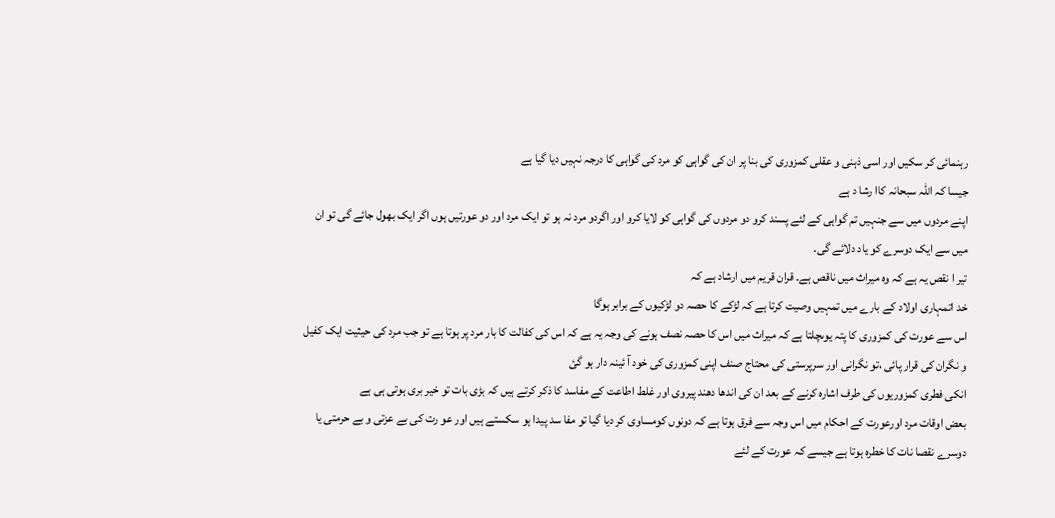رہنمائی کر سکیں اور اسی ذہنی و عقلی کمزوری کی بنا پر ان کی گواہی کو مرد کی گواہی کا درجہ نہیں دیا گیا ہے
جیسا کہ اللہ سبحانہ کاا رشا د ہے
اپنے مردوں میں سے جنہیں تم گواہی کے لئے پسند کرو دو مردوں کی گواہی کو لایا کرو اور اگردو مرد نہ ہو تو ایک مرد اور دو عورتیں ہوں اگر ایک بھول جائے گی تو ان میں سے ایک دوسرے کو یاد دلائے گی۔
تیر ا نقص یہ ہے کہ وہ میراث میں ناقص ہے۔ قران قریم میں ارشاد ہے کہ
خد اتمہاری اولاد کے بارے میں تمہیں وصیت کرتا ہے کہ لڑکے کا حصہ دو لڑکیوں کے برابر ہوگا
اس سے عورت کی کمزوری کا پتہ یوںچلتا ہے کہ میراث میں اس کا حصہ نصف ہونے کی وجہ یہ ہے کہ اس کی کفالت کا بار مرد پر ہوتا ہے تو جب مرد کی حیثیت ایک کفیل و نگران کی قرار پائی ،تو نگرانی اور سرپرستی کی محتاج صنف اپنی کمزوری کی خود آ ئینہ دار ہو گئ
انکی فطری کمزوریوں کی طرف اشارہ کرنے کے بعد ان کی اندھا دھند پیروی اور غلط اطاعت کے مفاسد کا ذکر کرتے ہیں کہ بڑی بات تو خیر بری ہوتی ہی ہے
بعض اوقات مرد اورعورت کے احکام میں اس وجہ سے فرق ہوتا ہے کہ دونوں کومساوی کر دیا گیا تو مفا سد پیدا ہو سکستے ہیں اور عو رت کی بے عزتی و بے حرمتی یا دوسرے نقصا نات کا خطرہ ہوتا ہے جیسے کہ عورت کے لئے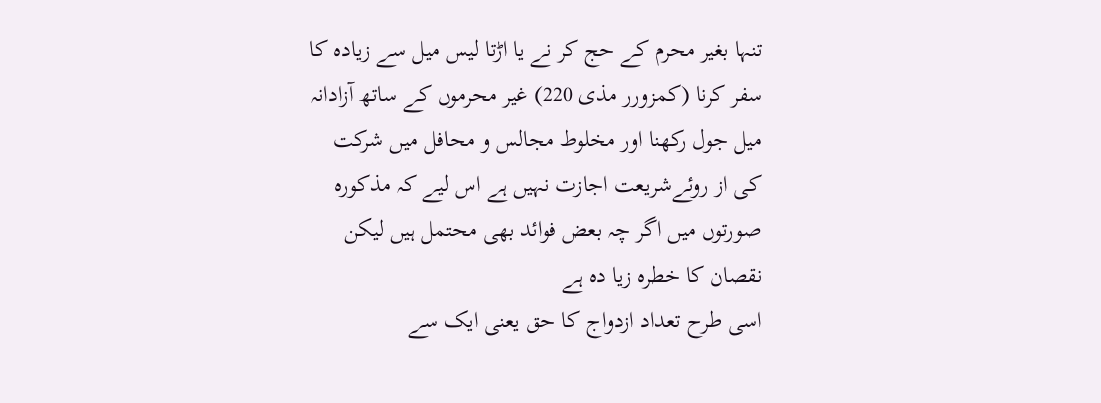تنہا بغیر محرم کے حج کر نے یا اڑتا لیس میل سے زیادہ کا سفر کرنا (کمزورر مذی 220) غیر محرموں کے ساتھ آزادانہ میل جول رکھنا اور مخلوط مجالس و محافل میں شرکت کی از روئےشریعت اجازت نہیں ہے اس لیے کہ مذکورہ صورتوں میں اگر چہ بعض فوائد بھی محتمل ہیں لیکن نقصان کا خطرہ زیا دہ ہے
اسی طرح تعداد ازدواج کا حق یعنی ایک سے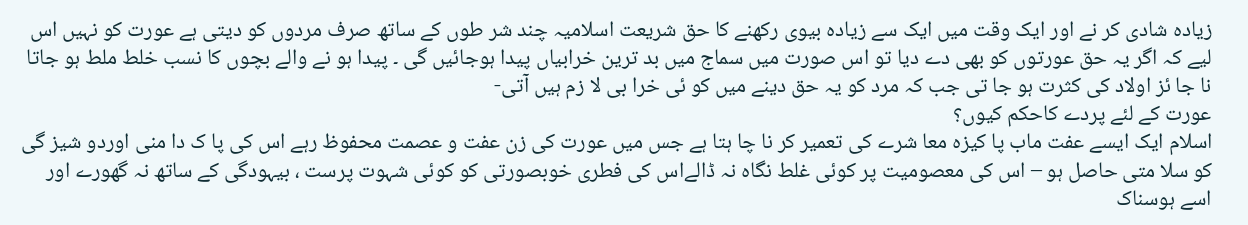زیادہ شادی کر نے اور ایک وقت میں ایک سے زیادہ بیوی رکھنے کا حق شریعت اسلامیہ چند شر طوں کے ساتھ صرف مردوں کو دیتی ہے عورت کو نہیں اس لیے کہ اگر یہ حق عورتوں کو بھی دے دیا تو اس صورت میں سماج میں بد ترین خرابیاں پیدا ہوجائیں گی ۔ پیدا ہو نے والے بچوں کا نسب خلط ملط ہو جاتا نا جا ئز اولاد کی کثرت ہو جا تی جب کہ مرد کو یہ حق دینے میں کو ئی خرا بی لا زم ہیں آتی-
عورت کے لئے پردے کاحکم کیوں؟
اسلام ایک ایسے عفت ماب پا کیزہ معا شرے کی تعمیر کر نا چا ہتا ہے جس میں عورت کی زن عفت و عصمت محفوظ رہے اس کی پا ک دا منی اوردو شیز گی کو سلا متی حاصل ہو – اس کی معصومیت پر کوئی غلط نگاہ نہ ڈالےاس کی فطری خوبصورتی کو کوئی شہوت پرست ، بیہودگی کے ساتھ نہ گھورے اور اسے ہوسناک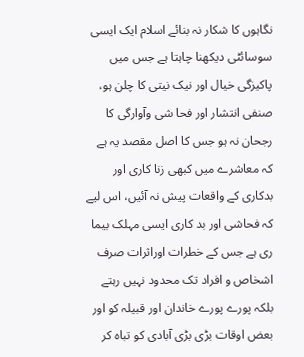نگاہوں کا شکار نہ بنائے اسلام ایک ایسی سوسائٹی دیکھنا چاہتا ہے جس میں پاکیزگی خیال اور نیک نیتی کا چلن ہو، صنفی انتشار اور فحا شی وآوارگی کا رجحان نہ ہو جس کا اصل مقصد یہ ہے کہ معاشرے میں کبھی زنا کاری اور بدکاری کے واقعات پیش نہ آئیں، اس لیے کہ فحاشی اور بد کاری ایسی مہلک بیما ری ہے جس کے خطرات اوراثرات صرف اشخاص و افراد تک محدود نہیں رہتے بلکہ پورے پورے خاندان اور قبیلہ کو اور بعض اوقات بڑی بڑی آبادی کو تباہ کر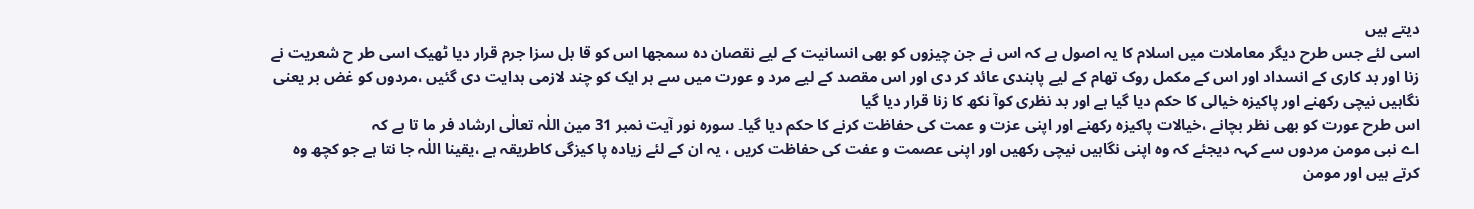دیتے ہیں
اسی لئے جس طرح دیگر معاملات میں اسلام کا یہ اصول ہے کہ اس نے جن چیزوں کو بھی انسانیت کے لیے نقصان دہ سمجھا اس کو قا بل سزا جرم قرار دیا ٹھیک اسی طر ح شعریت نے زنا اور بد کاری کے انسداد اور اس کے مکمل روک تھام کے لیے پابندی عائد کر دی اور اس مقصد کے لیے مرد و عورت میں سے ہر ایک کو چند لازمی ہدایت دی گئیں ،مردوں کو غض بر یعنی نگاہیں نیچی رکھنے اور پاکیزہ خیالی کا حکم دیا گیا ہے اور بد نظری کوآ نکھ کا زنا قرار دیا گیا
اس طرح عورت کو بھی نظر بچانے ،خیالات پاکیزہ رکھنے اور اپنی عزت و عمت کی حفاظت کرنے کا حکم دیا گیا۔ سورہ نور آیت نمبر 31 مین اللٰہ تعالٰی ارشاد فر ما تا ہے کہ
اے نبی مومن مردوں سے کہہ دیجئے کہ وہ اپنی نگاہیں نیچی رکھیں اور اپنی عصمت و عفت کی حفاظت کریں ، یہ ان کے لئے زیادہ پا کیزگی کاطریقہ ہے ،یقینا اللٰہ جا نتا ہے جو کچھ وہ کرتے ہیں اور مومن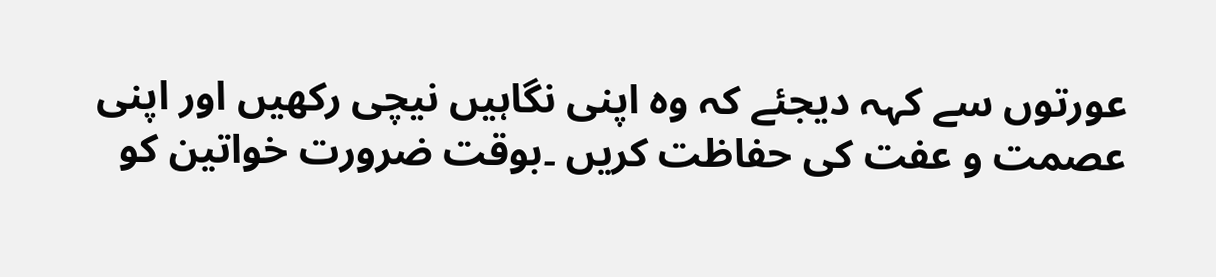عورتوں سے کہہ دیجئے کہ وہ اپنی نگاہیں نیچی رکھیں اور اپنی عصمت و عفت کی حفاظت کریں ۔بوقت ضرورت خواتین کو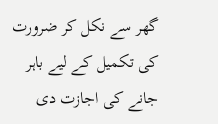گھر سے نکل کر ضرورت کی تکمیل کے لیے باہر جانے کی اجازت دی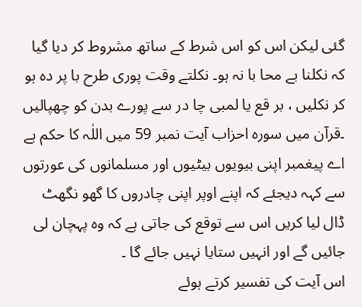گئی لیکن اس کو اس شرط کے ساتھ مشروط کر دیا گیا کہ نکلنا بے محا با نہ ہو۔ نکلتے وقت پوری طرح با پر دہ ہو کر نکلیں ، بر قع یا لمبی چا در سے پورے بدن کو چھپالیں ۔قرآن میں سورہ احزاب آیت نمبر 59 میں اللٰہ کا حکم ہے
اے پیغمبر اپنی بیویوں بیٹیوں اور مسلمانوں کی عورتوں سے کہہ دیجئے کہ اپنے اوپر اپنی چادروں کا گھو نگھٹ ڈال لیا کریں اس سے توقع کی جاتی ہے کہ وہ پہچان لی جائیں گے اور انہیں ستایا نہیں جائے گا ۔
اس آیت کی تفسیر کرتے ہوئے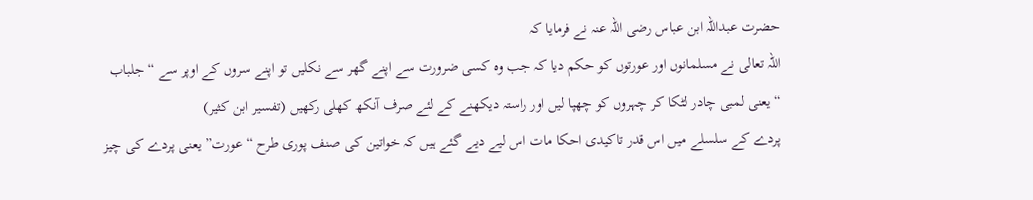حضرت عبداللہ ابن عباس رضی اللہ عنہ نے فرمایا کہ
اللہ تعالی نے مسلمانوں اور عورتوں کو حکم دیا کہ جب وہ کسی ضرورت سے اپنے گھر سے نکلیں تو اپنے سروں کے اوپر سے “جلباب “یعنی لمبی چادر لٹکا کر چہروں کو چھپا لیں اور راستہ دیکھنے کے لئے صرف آنکھ کھلی رکھیں (تفسیر ابن کثیر)
پردے کے سلسلے میں اس قدر تاکیدی احکا مات اس لیے دیے گئے ہیں کہ خواتین کی صنف پوری طرح “عورت” یعنی پردے کی چیز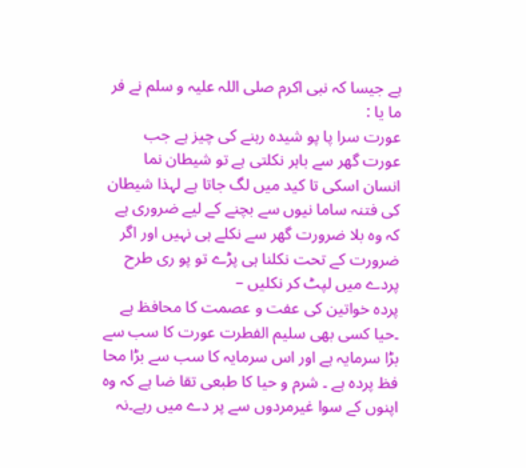ہے جیسا کہ نبی اکرم صلی اللہ علیہ و سلم نے فر ما یا :
عورت سرا پا پو شیدہ رہنے کی چیز ہے جب عورت گھر سے باہر نکلتی ہے تو شیطان نما انسان اسکی تا کید میں لگ جاتا ہے لہذا شیطان کی فتنہ ساما نیوں سے بچنے کے لیے ضروری ہے کہ وہ بلا ضرورت گھر سے نکلے ہی نہیں اور اگر ضرورت کے تحت نکلنا ہی پڑے تو پو ری طرح پردے میں لپٹ کر نکلیں –
پردہ خواتین کی عفت و عصمت کا محافظ ہے ۔حیا کسی بھی سلیم الفطرت عورت کا سب سے بڑا سرمایہ ہے اور اس سرمایہ کا سب سے بڑا محا فظ پردہ ہے ۔ شرم و حیا کا طبعی تقا ضا ہے کہ وہ اپنوں کے سوا غیرمردوں سے پر دے میں رہے۔نہ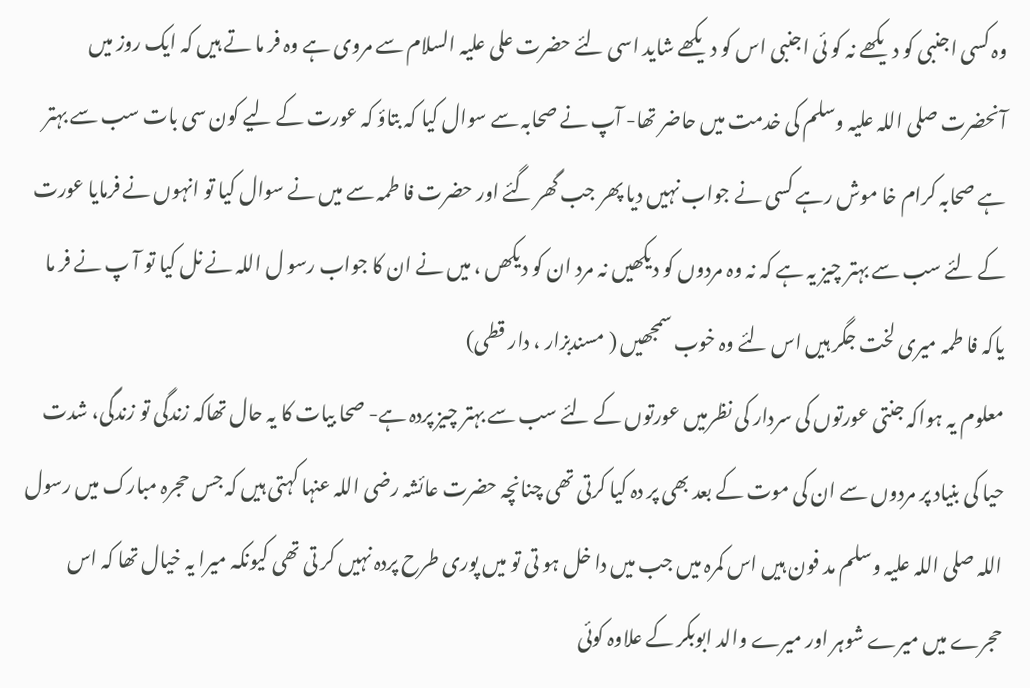وہ کسی اجنبی کو دیکھے نہ کو ئی اجنبی اس کو دیکھے شاید اسی لئے حضرت علی علیہ السلام سے مروی ہے وہ فر ما تے ہیں کہ ایک روز میں آنحضرت صلی اللہ علیہ وسلم کی خدمت میں حاضر تھا- آپ نے صحابہ سے سوال کیا کہ بتاؤ کہ عورت کے لیے کون سی بات سب سے بہتر ہے صحابہ کرام خا موش رہے کسی نے جواب نہیں دیا پھر جب گھر گئے اور حضرت فا طمہ سے میں نے سوال کیا تو انہوں نے فرمایا عورت کے لئے سب سے بہتر چیز یہ ہے کہ نہ وہ مردوں کو دیکھیں نہ مرد ان کو دیکھں ، میں نے ان کا جواب رسو ل اللہ نے نل کیا تو آ پ نے فر ما یاکہ فا طمہ میری لخت جگر ہیں اس لئے وہ خوب سمجھیں ( مسندبزار ، دار قطی)
معلوم یہ ہواکہ جنتی عورتوں کی سردار کی نظرمیں عورتوں کے لئے سب سے بہتر چیز پردہ ہے- صحا بیات کا یہ حال تھاکہ زندگی تو زندگی، شدت حیا کی بنیاد پر مردوں سے ان کی موت کے بعد بھی پر دہ کیا کرتی تھی چنانچہ حضرت عائشہ رضی اللہ عنہا کہتی ہیں کہ جس حجرہ مبارک میں رسول اللہ صلی اللہ علیہ وسلم مد فون ہیں اس کمرہ میں جب میں دا خل ہو تی تو میں پوری طرح پردہ نہیں کر تی تھی کیونکہ میرا یہ خیال تھا کہ اس حجرے میں میرے شوہر اور میرے والد ابوبکر کے علاوہ کوئی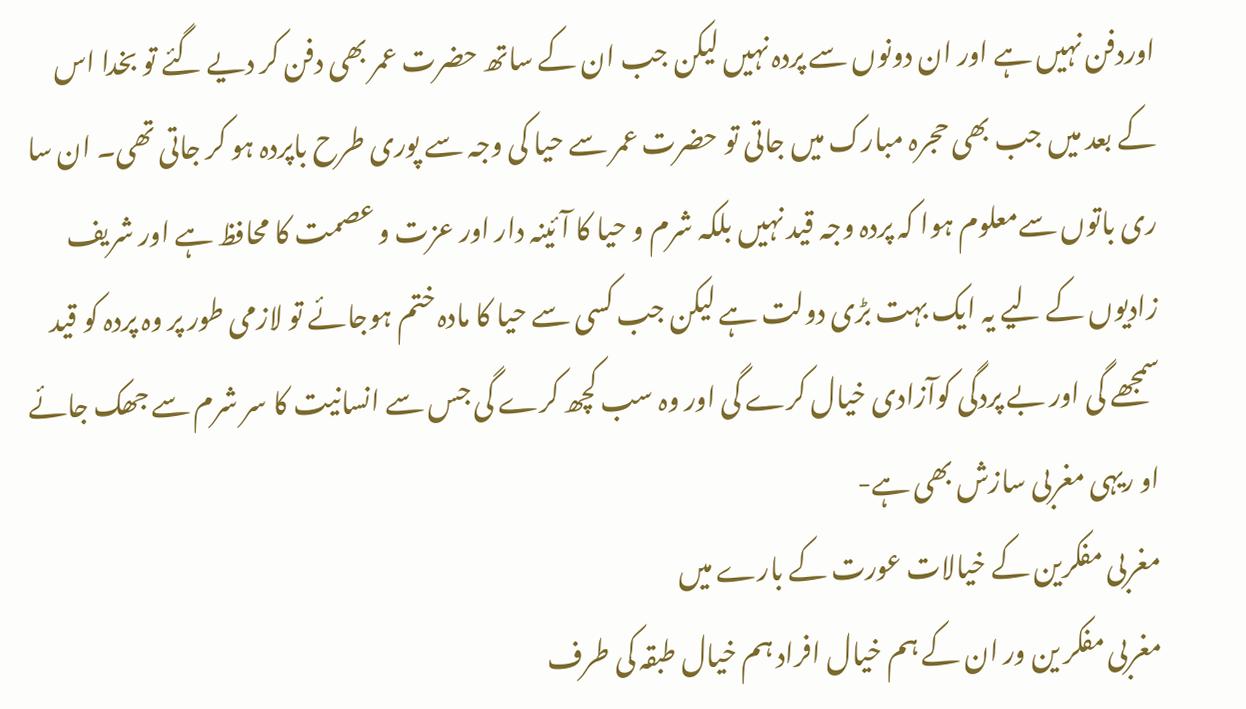اوردفن نہیں ہے اور ان دونوں سے پردہ نہیں لیکن جب ان کے ساتھ حضرت عمر بھی دفن کر دیے گئے تو بخدا اس کے بعد میں جب بھی حجرہ مبارک میں جاتی تو حضرت عمر سے حیا کی وجہ سے پوری طرح باپردہ ہو کر جاتی تھی۔ ان سا ری باتوں سےمعلوم ہوا کہ پردہ وجہ قید نہیں بلکہ شرم و حیا کا آئینہ دار اور عزت و عصمت کا محافظ ہے اور شریف زادیوں کے لیے یہ ایک بہت بڑی دولت ہے لیکن جب کسی سے حیا کا مادہ ختم ہوجائے تو لازمی طور پر وہ پردہ کو قید سمجھے گی اور بے پردگی کوآزادی خیال کرے گی اور وہ سب کچھ کرے گی جس سے انسانیت کا سر شرم سے جھک جائے او ریہی مغربی سازش بھی ہے-
مغربی مفکرین کے خیالات عورت کے بارے میں
مغربی مفکر ین ور ان کے ہم خیال افراد ہم خیال طبقہ کی طرف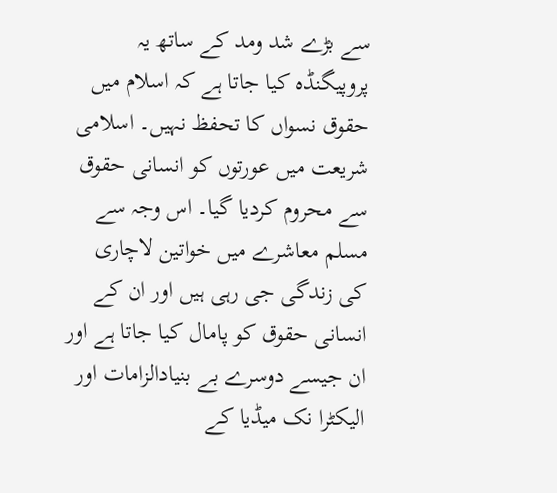سے بڑے شد ومد کے ساتھ یہ پروپیگنڈہ کیا جاتا ہے کہ اسلام میں حقوق نسواں کا تحفظ نہیں۔ اسلامی شریعت میں عورتوں کو انسانی حقوق سے محروم کردیا گیا۔ اس وجہ سے مسلم معاشرے میں خواتین لاچاری کی زندگی جی رہی ہیں اور ان کے انسانی حقوق کو پامال کیا جاتا ہے اور ان جیسے دوسرے بے بنیادالزامات اور الیکٹرا نک میڈیا کے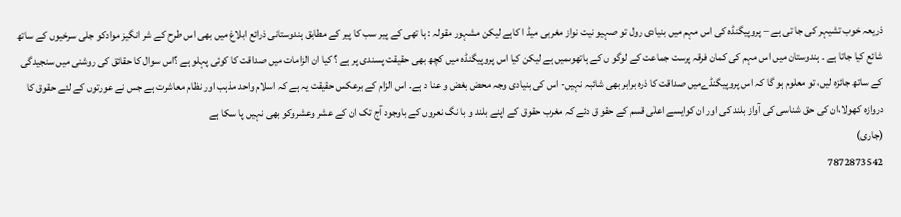ذریعہ خوب تشیہر کی جا تی ہے – پروپیگنڈہ کی اس مہم میں بنیادی رول تو صہیو نیت نواز مغربی میڈ ا کاہے لیکن مشہور مقولہ : ہا تھی کے پیر سب کا پیر کے مطابق ہندوستانی ذرائع ابلاغ میں بھی اس طرح کے شر انگیز موادکو جلی سرخیوں کے ساتھ شائع کیا جاتا ہے ۔ ہندوستان میں اس مہم کی کمان فرقہ پرست جماعت کے لوگو ں کے ہاتھوںمیں ہے لیکن کیا اس پروپیگنڈہ میں کچھ بھی حقیقت پسندی پر ہے ؟ کیا ان الزامات میں صداقت کا کوئی پہلو ہے ؟اس سوال کا حقائق کی روشنی میں سنجیدگی کے ساتھ جائزہ لیں، تو معلوم ہو گا کہ اس پروپیگنڈےمیں صداقت کا ذرہ برابر بھی شائبہ نہیں- اس کی بنیادی وجہ محض بغض و عنا د ہے۔ اس الزام کے برعکس حقیقت یہ ہے کہ اسلام واحد مذہب اور نظام معاشرت ہے جس نے عورتوں کے لئے حقوق کا دروازہ کھولا،ان کی حق شناسی کی آواز بلند کی اور ان کوایسے اعلٰی قسم کے حقو ق دئے کہ مغرب حقوق کے اپنے بلند و با نگ نعروں کے باوجود آج تک ان کے عشر وعشروکو بھی نہیں پا سکا ہے
(جاری)
7872873542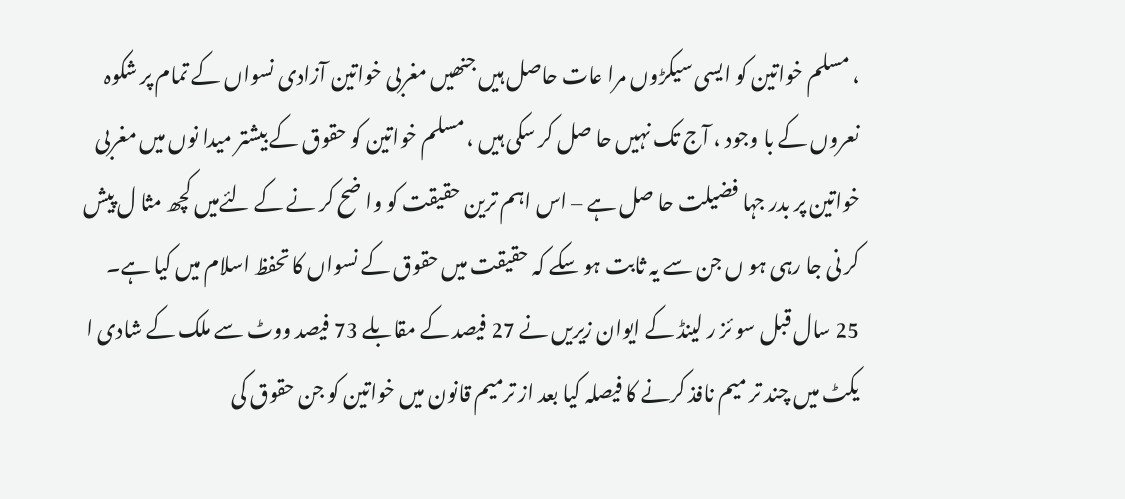، مسلم خواتین کو ایسی سیکڑوں مرا عات حاصل ہیں جنھیں مغربی خواتین آزادی نسواں کے تمام پر شکوہ نعروں کے با وجود ، آج تک نہیں حا صل کر سکی ہیں ، مسلم خواتین کو حقوق کے بیشتر میدا نوں میں مغربی خواتین پر بدر جہا فضیلت حا صل ہے – اس اہم ترین حقیقت کو وا ضح کر نے کے لئےمیں کچھ مثا ل پیش کر نی جا رہی ہو ں جن سے یہ ثابت ہو سکے کہ حقیقت میں حقوق کے نسواں کا تحفظ اسلام میں کیا ہے۔
25 سال قبل سو ئز ر لینڈ کے ایوان زیریں نے 27 فیصد کے مقابلے 73 فیصد ووٹ سے ملک کے شادی ا یکٹ میں چند تر میم نافذ کرنے کا فیصلہ کیا بعد از ترمیم قانون میں خواتین کو جن حقوق کی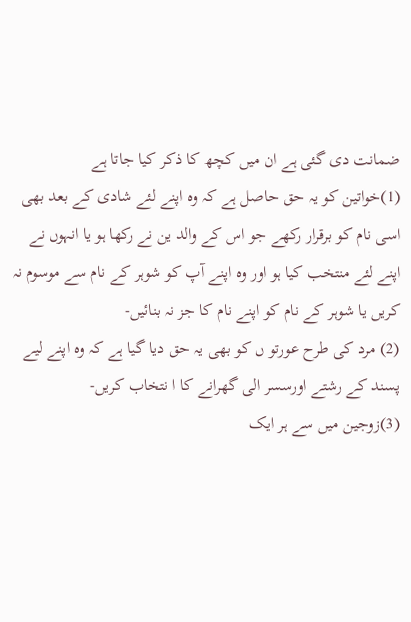ضمانت دی گئی ہے ان میں کچھ کا ذکر کیا جاتا ہے
(1)خواتین کو یہ حق حاصل ہے کہ وہ اپنے لئے شادی کے بعد بھی اسی نام کو برقرار رکھے جو اس کے والد ین نے رکھا ہو یا انہوں نے اپنے لئے منتخب کیا ہو اور وہ اپنے آپ کو شوہر کے نام سے موسوم نہ کریں یا شوہر کے نام کو اپنے نام کا جز نہ بنائیں-
(2) مرد کی طرح عورتو ں کو بھی یہ حق دیا گیا ہے کہ وہ اپنے لیے پسند کے رشتے اورسسر الی گھرانے کا ا نتخاب کریں-
(3)زوجین میں سے ہر ایک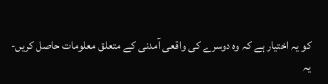کو یہ اختیار ہے کہ وہ دوسرے کی واقعی آمدنی کے متعلق معلومات حاصل کریں-
یہ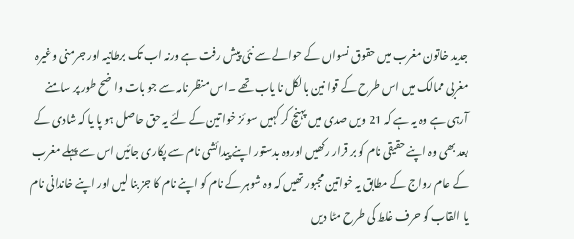جدید خاتون مغرب میں حقوق نسواں کے حوالے سے نئی پیش رفت ہے ورنہ اب تک برطانیہ اور جرمنی وغیرہ مغربی ممالک میں اس طرح کے قوا نین بالکل نا یاب تھے ۔اس منظر نامہ سے جو بات وا ضح طور پر سامنے آرہی ہے وہ یہ ہے کہ 21 ویں صدی میں پہنچ کر کہیں سو ئز خوا تین کے لئے یہ حق حاصل ہو پا یا کہ شادی کے بعد بھی وہ اپنے حقیقی نام کو بر قرار رکھیں اوروہ بدستور اپنے پیدائشی نام سے پکاری جائیں اس سے پہلے مغرب کے عام رواج کے مطابق یہ خواتین مجبور تھیں کہ وہ شوہر کے نام کو اپنے نام کا جز بنا لیں اور اپنے خاندانی نام یا القاب کو حرف غلط کی طرح مٹا دیں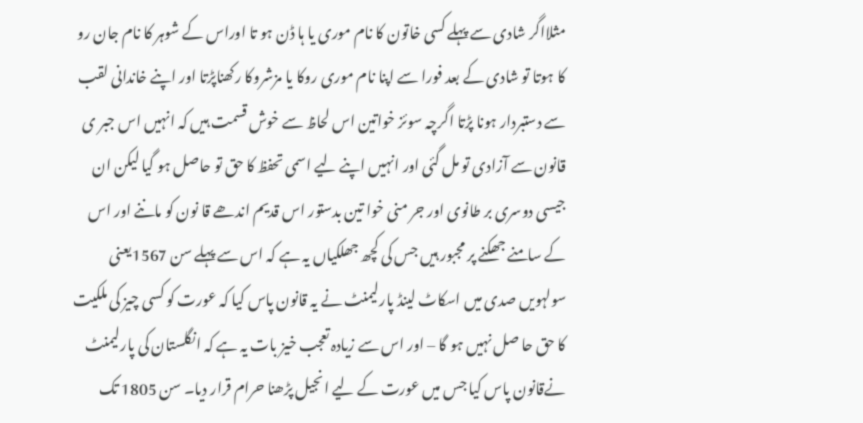مثلااگر شادی سے پہلے کسی خاتون کا نام موری یا ہا ڈن ہو تا اوراس کے شوہر کا نام جان رو کا ہوتا تو شادی کے بعد فورا سے اپنا نام موری روکا یا مزشروکا رکھناپڑتا اور اپنے خاندانی لقب سے دستبردار ہونا پڑتا اگرچہ سوئز خواتین اس لحاظ سے خوش قسمت ہیں کہ انہیں اس جبر ی قانون سے آزادی تو مل گئی اور انہیں اپنے لیے اسمی تحفظ کا حق تو حاصل ہو گیا لیکن ان جیسی دوسری بر طانوی اور جر منی خوا تین بدستور اس قدیم اندھے قا نون کو ماننے اور اس کے سامنے جھکنے پر مجبور ہیں جس کی کچھ جھلکیاں یہ ہے کہ اس سے پہلے سن 1567یعنی سولہویں صدی میں اسکاٹ لینڈ پارلیمنٹ نے یہ قانون پاس کیا کہ عورت کو کسی چیز کی ملکیت کا حق حا صل نہیں ہو گا – اور اس سے زیادہ تعجب خیز بات یہ ہے کہ انگلستان کی پارلیمنٹ نےقانون پاس کیا جس میں عورت کے لیے انجیل پڑھنا حرام قرار دیا۔ سن 1805 تک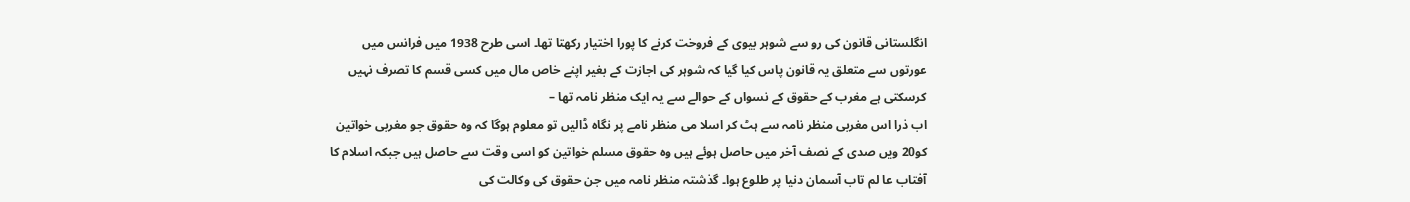انگلستانی قانون کی رو سے شوہر بیوی کے فروخت کرنے کا پورا اختیار رکھتا تھا۔ اسی طرح 1938 میں فرانس میں عورتوں سے متعلق یہ قانون پاس کیا گیا کہ شوہر کی اجازت کے بغیر اپنے خاص مال میں کسی قسم کا تصرف نہیں کرسکتی ہے مغرب کے حقوق کے نسواں کے حوالے سے یہ ایک منظر نامہ تھا –
اب ذرا اس مغربی منظر نامہ سے ہٹ کر اسلا می منظر نامے پر نگاہ ڈالیں تو معلوم ہوگا کہ وہ حقوق جو مغربی خواتین کو20 ویں صدی کے نصف آخر میں حاصل ہوئے ہیں وہ حقوق مسلم خواتین کو اسی وقت سے حاصل ہیں جبکہ اسلام کا آفتاب عا لم تاب آسمان دنیا پر طلوع ہوا۔ گذشتہ منظر نامہ میں جن حقوق کی وکالت کی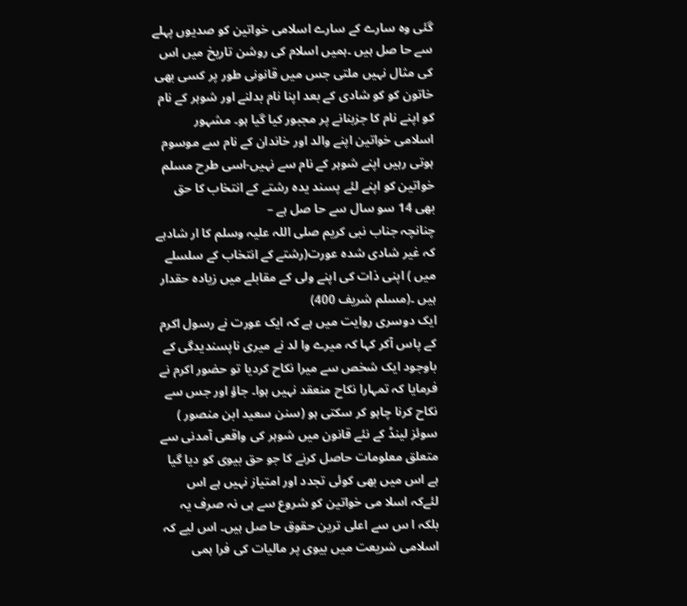گئی وہ سارے کے سارے اسلامی خواتین کو صدیوں پہلے سے حا صل ہیں ۔ہمیں اسلام کی روشن تاریخ میں اس کی مثال نہیں ملتی جس میں قانونی طور پر کسی بھی خاتون کو کو شادی کے بعد اپنا نام بدلنے اور شوہر کے نام کو اپنے نام کا جزبنانے پر مجبور کیا گیا ہو۔ مشہور اسلامی خواتین اپنے والد اور خاندان کے نام سے موسوم ہوتی رہیں اپنے شوہر کے نام سے نہیں-اسی طرح مسلم خواتین کو اپنے لئے پسند یدہ رشتے کے انتخاب کا حق بھی 14 سو سال سے حا صل ہے –
چنانچہ جناب نبی کریم صلی اللہ علیہ وسلم کا ار شادہے کہ غیر شادی شدہ عورت(رشتے کے انتخاب کے سلسلے میں ) اپنی ذات کی اپنے ولی کے مقابلے میں زیادہ حقدار ہیں ۔(مسلم شریف 400)
ایک دوسری روایت میں ہے کہ ایک عورت نے رسول اکرم کے پاس آکر کہا کہ میرے وا لد نے میری ناپسندیدگی کے باوجود ایک شخص سے میرا نکاح کردیا تو حضور اکرم نے فرمایا کہ تمہارا نکاح منعقد نہیں ہوا۔ جاؤ اور جس سے نکاح کرنا چاہو کر سکتی ہو (سنن سعید ابن منصور )
سوئز لینڈ کے نئے قانون میں شوہر کی واقعی آمدنی سے متعلق معلومات حاصل کرنے کا جو حق بیوی کو دیا گیا ہے اس میں بھی کوئی تجدد اور امتیاز نہیں ہے اس لئےکہ اسلا می خواتین کو شروع سے ہی نہ صرف یہ بلکہ ا س سے اعلی ترین حقوق حا صل ہیں۔ اس لیے کہ اسلامی شریعت میں بیوی پر مالیات کی فرا ہمی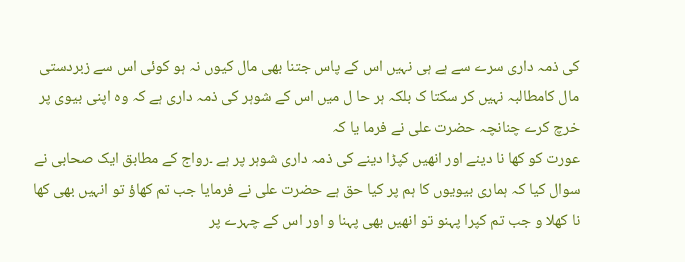کی ذمہ داری سرے سے ہے ہی نہیں اس کے پاس جتنا بھی مال کیوں نہ ہو کوئی اس سے زبردستی مال کامطالبہ نہیں کر سکتا ک بلکہ ہر حا ل میں اس کے شوہر کی ذمہ داری ہے کہ وہ اپنی بیوی پر خرچ کرے چنانچہ حضرت علی نے فرما یا کہ
عورت کو کھا نا دینے اور انھیں کپڑا دینے کی ذمہ داری شوہر پر ہے ۔رواج کے مطابق ایک صحابی نے سوال کیا کہ ہماری بیویوں کا ہم پر کیا حق ہے حضرت علی نے فرمایا جب تم کھاؤ تو انہیں بھی کھا نا کھلا و جب تم کپرا پہنو تو انھیں بھی پہنا و اور اس کے چہرے پر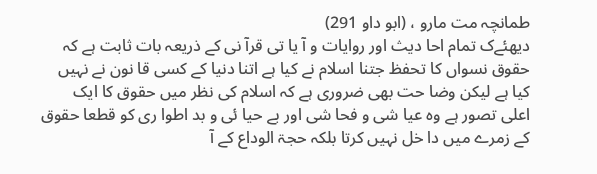طمانچہ مت مارو ، (ابو داو 291)
دیھئےک تمام احا دیث اور روایات و آ یا تی قرآ نی کے ذریعہ بات ثابت ہے کہ حقوق نسواں کا تحفظ جتنا اسلام نے کیا ہے اتنا دنیا کے کسی قا نون نے نہیں کیا ہے لیکن وضا حت بھی ضروری ہے کہ اسلام کی نظر میں حقوق کا ایک اعلی تصور ہے وہ عیا شی و فحا شی اور بے حیا ئی و بد اطوا ری کو قطعا حقوق کے زمرے میں دا خل نہیں کرتا بلکہ حجۃ الوداع کے آ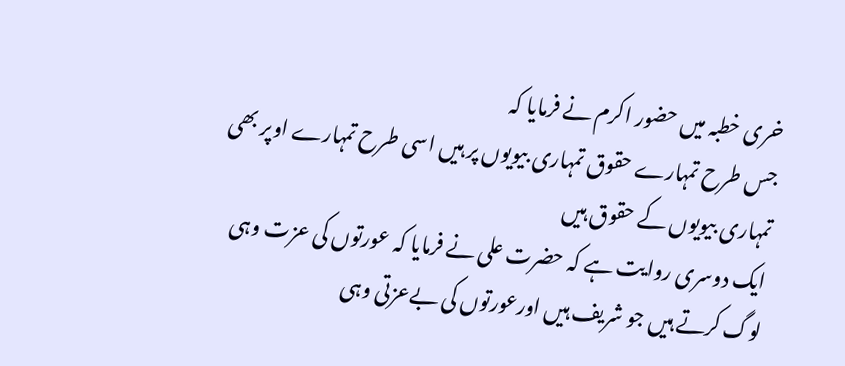خری خطبہ میں حضور اکرم نے فرمایا کہ
جس طرح تمہارے حقوق تمہاری بیویوں پر ہیں اسی طرح تمہارے اوپر بھی تمہاری بیویوں کے حقوق ہیں
ایک دوسری روایت ہے کہ حضرت علی نے فرمایا کہ عورتوں کی عزت وہی لوگ کرتے ہیں جو شریف ہیں اورعورتوں کی بےعزتی وہی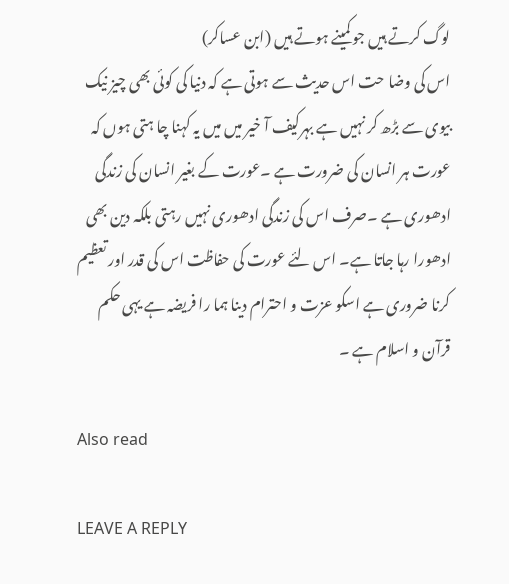لوگ کرتے ہیں جو کمینے ہوتے ہیں (ابن عساکر)
اس کی وضا حت اس حدیث سے ہوتی ہے کہ دنیا کی کوئی بھی چیز نیک بیوی سے بڑھ کر نہیں ہے بہرکیف آ خیر میں میں یہ کہنا چا ہتی ہوں کہ عورت ہر انسان کی ضرورت ہے ۔عورت کے بغیر انسان کی زندگی ادھوری ہے ۔صرف اس کی زندگی ادھوری نہیں رہتی بلکہ دین بھی ادھورا رہا جاتا ہے۔ اس لئے عورت کی حفاظت اس کی قدر اور تعظیم کرنا ضروری ہے اسکو عزت و احترام دینا ہما را فریضہ ہے یہی حکم قرآن و اسلام ہے ۔

Also read

LEAVE A REPLY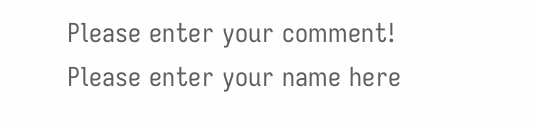Please enter your comment!
Please enter your name here